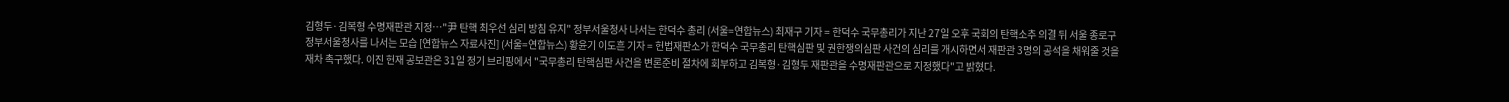김형두·김복형 수명재판관 지정…"尹 탄핵 최우선 심리 방침 유지" 정부서울청사 나서는 한덕수 총리 (서울=연합뉴스) 최재구 기자 = 한덕수 국무총리가 지난 27일 오후 국회의 탄핵소추 의결 뒤 서울 종로구 정부서울청사를 나서는 모습 [연합뉴스 자료사진] (서울=연합뉴스) 황윤기 이도흔 기자 = 헌법재판소가 한덕수 국무총리 탄핵심판 및 권한쟁의심판 사건의 심리를 개시하면서 재판관 3명의 공석을 채워줄 것을 재차 촉구했다. 이진 헌재 공보관은 31일 정기 브리핑에서 "국무총리 탄핵심판 사건을 변론준비 절차에 회부하고 김복형·김형두 재판관을 수명재판관으로 지정했다"고 밝혔다.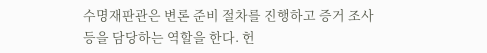수명재판관은 변론 준비 절차를 진행하고 증거 조사 등을 담당하는 역할을 한다. 헌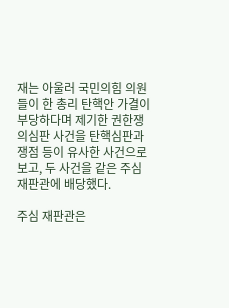재는 아울러 국민의힘 의원들이 한 총리 탄핵안 가결이 부당하다며 제기한 권한쟁의심판 사건을 탄핵심판과 쟁점 등이 유사한 사건으로 보고, 두 사건을 같은 주심 재판관에 배당했다.

주심 재판관은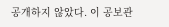공개하지 않았다. 이 공보관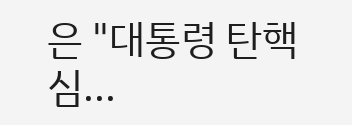은 "대통령 탄핵심...